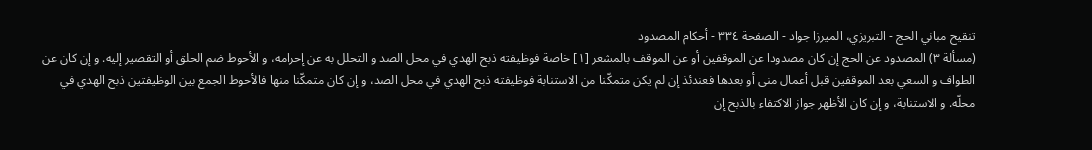تنقيح مباني الحج - التبريزي، الميرزا جواد - الصفحة ٣٣٤ - أحكام المصدود
(مسألة ٣) المصدود عن الحج إن كان مصدودا عن الموقفين أو عن الموقف بالمشعر [١] خاصة فوظيفته ذبح الهدي في محل الصد و التحلل به عن إحرامه، و الأحوط ضم الحلق أو التقصير إليه. و إن كان عن الطواف و السعي بعد الموقفين قبل أعمال منى أو بعدها فعندئذ إن لم يكن متمكّنا من الاستنابة فوظيفته ذبح الهدي في محل الصد، و إن كان متمكّنا منها فالأحوط الجمع بين الوظيفتين ذبح الهدي في محلّه. و الاستنابة، و إن كان الأظهر جواز الاكتفاء بالذبح إن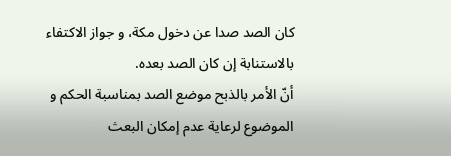كان الصد صدا عن دخول مكة، و جواز الاكتفاء بالاستنابة إن كان الصد بعده.
أنّ الأمر بالذبح موضع الصد بمناسبة الحكم و الموضوع لرعاية عدم إمكان البعث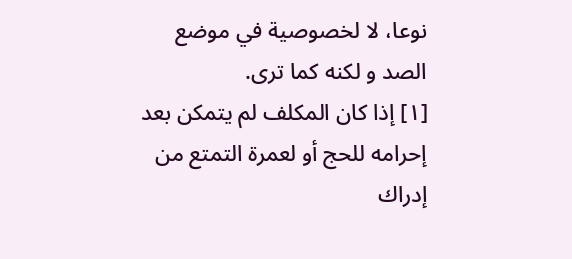نوعا، لا لخصوصية في موضع الصد و لكنه كما ترى.
[١] إذا كان المكلف لم يتمكن بعد إحرامه للحج أو لعمرة التمتع من إدراك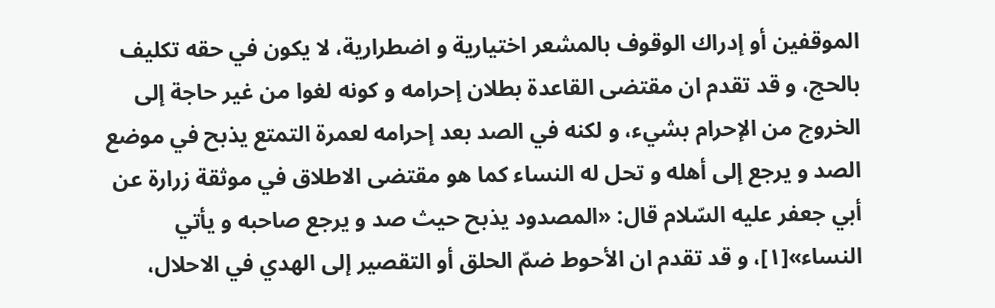الموقفين أو إدراك الوقوف بالمشعر اختيارية و اضطرارية، لا يكون في حقه تكليف بالحج، و قد تقدم ان مقتضى القاعدة بطلان إحرامه و كونه لغوا من غير حاجة إلى الخروج من الإحرام بشيء، و لكنه في الصد بعد إحرامه لعمرة التمتع يذبح في موضع الصد و يرجع إلى أهله و تحل له النساء كما هو مقتضى الاطلاق في موثقة زرارة عن أبي جعفر عليه السّلام قال: «المصدود يذبح حيث صد و يرجع صاحبه و يأتي النساء»[١]، و قد تقدم ان الأحوط ضمّ الحلق أو التقصير إلى الهدي في الاحلال،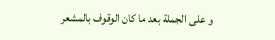و على الجملة بعد ما كان الوقوف بالمشعر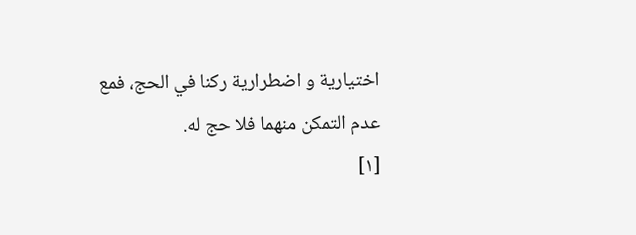اختيارية و اضطرارية ركنا في الحج، فمع عدم التمكن منهما فلا حج له.
[١]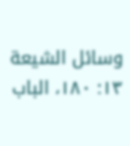وسائل الشيعة ١٣: ١٨٠، الباب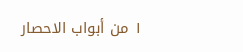١ من أبواب الاحصار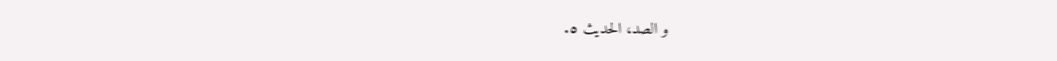و الصد، الحديث ٥.